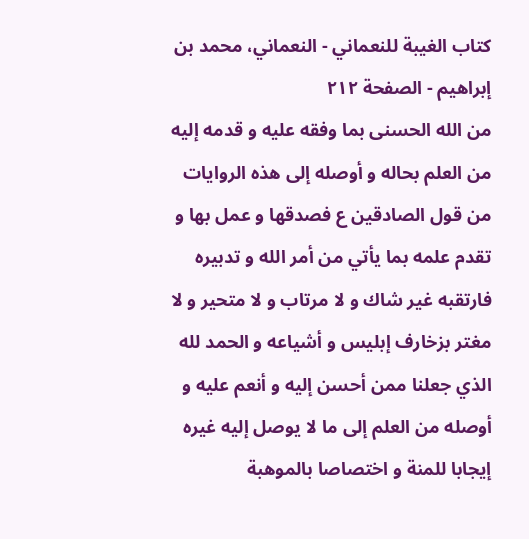كتاب الغيبة للنعماني - النعماني، محمد بن إبراهيم - الصفحة ٢١٢
من الله الحسنى بما وفقه عليه و قدمه إليه من العلم بحاله و أوصله إلى هذه الروايات من قول الصادقين ع فصدقها و عمل بها و تقدم علمه بما يأتي من أمر الله و تدبيره فارتقبه غير شاك و لا مرتاب و لا متحير و لا مغتر بزخارف إبليس و أشياعه و الحمد لله الذي جعلنا ممن أحسن إليه و أنعم عليه و أوصله من العلم إلى ما لا يوصل إليه غيره إيجابا للمنة و اختصاصا بالموهبة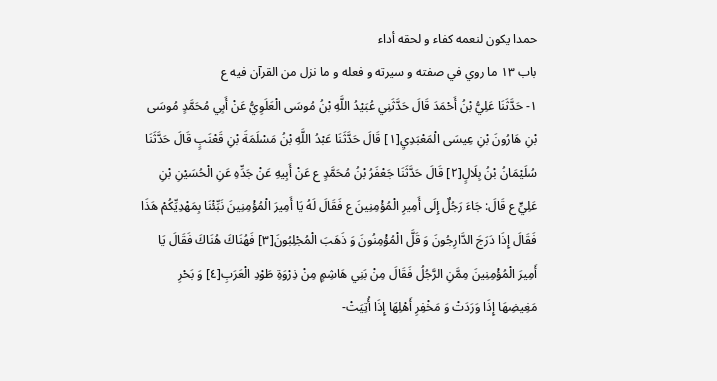حمدا يكون لنعمه كفاء و لحقه أداء
باب ١٣ ما روي في صفته و سيرته و فعله و ما نزل من القرآن فيه ع
١- حَدَّثَنَا عَلِيُّ بْنُ أَحْمَدَ قَالَ حَدَّثَنِي عُبَيْدُ اللَّهِ بْنُ مُوسَى الْعَلَوِيُّ عَنْ أَبِي مُحَمَّدٍ مُوسَى بْنِ هَارُونَ بْنِ عِيسَى الْمَعْبَدِيِ[١] قَالَ حَدَّثَنَا عَبْدُ اللَّهِ بْنُ مَسْلَمَةَ بْنِ قَعْنَبٍ قَالَ حَدَّثَنَا سُلَيْمَانُ بْنُ بِلَالٍ[٢] قَالَ حَدَّثَنَا جَعْفَرُ بْنُ مُحَمَّدٍ ع عَنْ أَبِيهِ عَنْ جَدِّهِ عَنِ الْحُسَيْنِ بْنِ عَلِيٍّ ع قَالَ: جَاءَ رَجُلٌ إِلَى أَمِيرِ الْمُؤْمِنِينَ ع فَقَالَ لَهُ يَا أَمِيرَ الْمُؤْمِنِينَ نَبِّئْنَا بِمَهْدِيِّكُمْ هَذَا فَقَالَ إِذَا دَرَجَ الدَّارِجُونَ وَ قَلَّ الْمُؤْمِنُونَ وَ ذَهَبَ الْمُجْلِبُونَ[٣] فَهُنَاكَ هُنَاكَ فَقَالَ يَا أَمِيرَ الْمُؤْمِنِينَ مِمَّنِ الرَّجُلُ فَقَالَ مِنْ بَنِي هَاشِمٍ مِنْ ذِرْوَةِ طَوْدِ الْعَرَبِ[٤] وَ بَحْرِ مَغِيضِهَا إِذَا وَرَدَتْ وَ مَخْفِرِ أَهْلِهَا إِذَا أُتِيَتْ-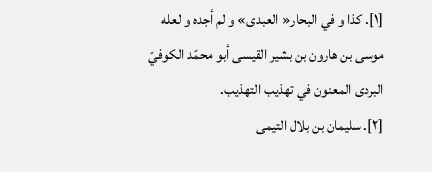[١]. كذا و في البحار« العبدى» و لم أجده و لعله موسى بن هارون بن بشير القيسى أبو محمّد الكوفيّ البردى المعنون في تهذيب التهذيب.
[٢]. سليمان بن بلال التيمى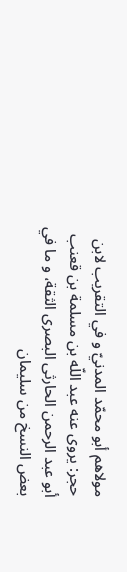مولاهم أبو محمّد المدنيّ و في التقريب لابن حجر: يروى عنه عبد اللّه بن مسلمة بن قعنب أبو عبد الرحمن الحارثى البصرى الثقة، و ما في بعض النسخ من سليمان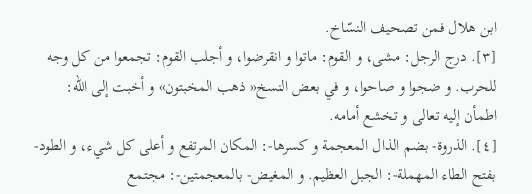ابن هلال فمن تصحيف النسّاخ.
[٣]. درج الرجل: مشى، و القوم: ماتوا و انقرضوا، و أجلب القوم: تجمعوا من كل وجه للحرب. و ضجوا و صاحوا، و في بعض النسخ« ذهب المخبتون» و أخبت إلى اللّه:
اطمأن إليه تعالى و تخشع أمامه.
[٤]. الذروة- بضم الذال المعجمة و كسرها-: المكان المرتفع و أعلى كل شيء، و الطود- بفتح الطاء المهملة-: الجبل العظيم. و المغيض- بالمعجمتين-: مجتمع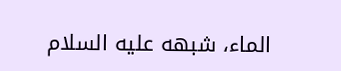الماء، شبهه عليه السلام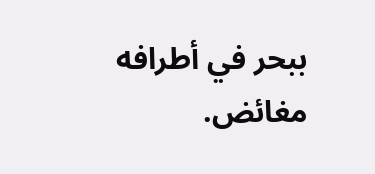ببحر في أطرافه مغائض.